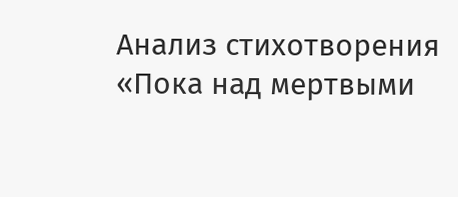Анализ стихотворения «Пока над мертвыми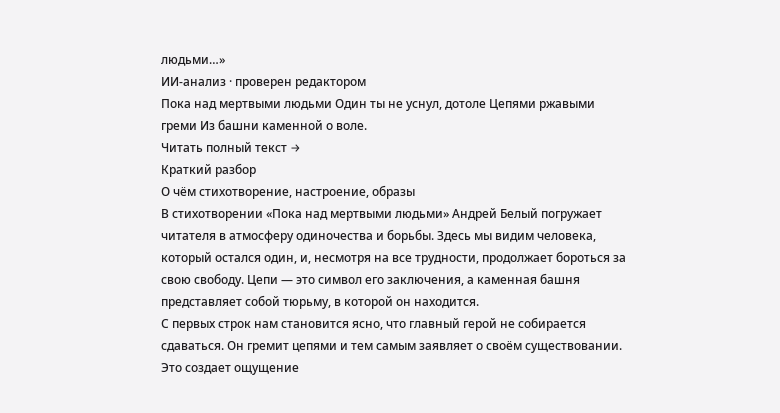людьми…»
ИИ-анализ · проверен редактором
Пока над мертвыми людьми Один ты не уснул, дотоле Цепями ржавыми греми Из башни каменной о воле.
Читать полный текст →
Краткий разбор
О чём стихотворение, настроение, образы
В стихотворении «Пока над мертвыми людьми» Андрей Белый погружает читателя в атмосферу одиночества и борьбы. Здесь мы видим человека, который остался один, и, несмотря на все трудности, продолжает бороться за свою свободу. Цепи — это символ его заключения, а каменная башня представляет собой тюрьму, в которой он находится.
С первых строк нам становится ясно, что главный герой не собирается сдаваться. Он гремит цепями и тем самым заявляет о своём существовании. Это создает ощущение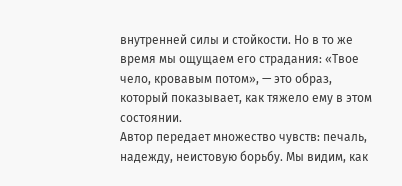внутренней силы и стойкости. Но в то же время мы ощущаем его страдания: «Твое чело, кровавым потом», — это образ, который показывает, как тяжело ему в этом состоянии.
Автор передает множество чувств: печаль, надежду, неистовую борьбу. Мы видим, как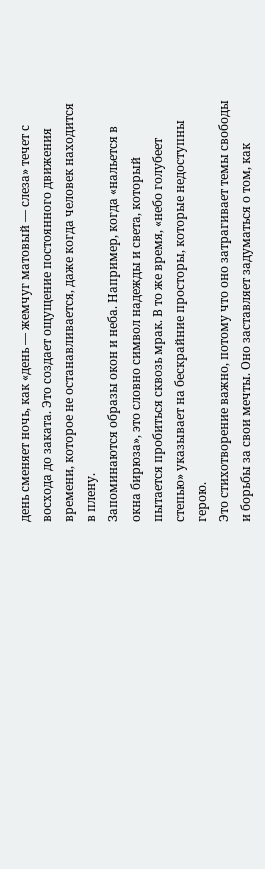день сменяет ночь, как «день — жемчуг матовый — слеза» течет с восхода до заката. Это создает ощущение постоянного движения времени, которое не останавливается, даже когда человек находится в плену.
Запоминаются образы окон и неба. Например, когда «нальется в окна бирюза», это словно символ надежды и света, который пытается пробиться сквозь мрак. В то же время, «небо голубеет степью» указывает на бескрайние просторы, которые недоступны герою.
Это стихотворение важно, потому что оно затрагивает темы свободы и борьбы за свои мечты. Оно заставляет задуматься о том, как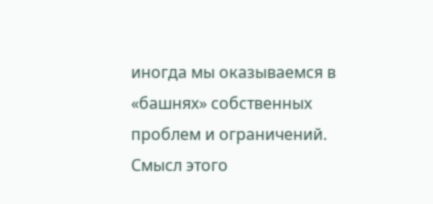иногда мы оказываемся в «башнях» собственных проблем и ограничений. Смысл этого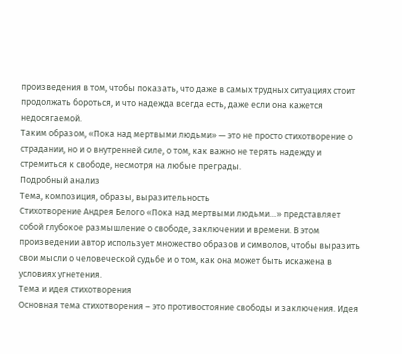произведения в том, чтобы показать, что даже в самых трудных ситуациях стоит продолжать бороться, и что надежда всегда есть, даже если она кажется недосягаемой.
Таким образом, «Пока над мертвыми людьми» — это не просто стихотворение о страдании, но и о внутренней силе, о том, как важно не терять надежду и стремиться к свободе, несмотря на любые преграды.
Подробный анализ
Тема, композиция, образы, выразительность
Стихотворение Андрея Белого «Пока над мертвыми людьми…» представляет собой глубокое размышление о свободе, заключении и времени. В этом произведении автор использует множество образов и символов, чтобы выразить свои мысли о человеческой судьбе и о том, как она может быть искажена в условиях угнетения.
Тема и идея стихотворения
Основная тема стихотворения – это противостояние свободы и заключения. Идея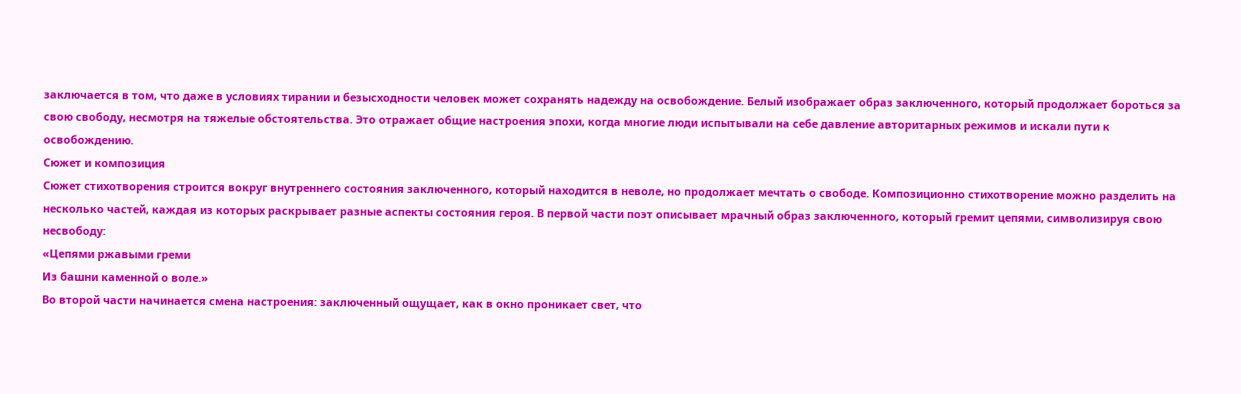заключается в том, что даже в условиях тирании и безысходности человек может сохранять надежду на освобождение. Белый изображает образ заключенного, который продолжает бороться за свою свободу, несмотря на тяжелые обстоятельства. Это отражает общие настроения эпохи, когда многие люди испытывали на себе давление авторитарных режимов и искали пути к освобождению.
Сюжет и композиция
Сюжет стихотворения строится вокруг внутреннего состояния заключенного, который находится в неволе, но продолжает мечтать о свободе. Композиционно стихотворение можно разделить на несколько частей, каждая из которых раскрывает разные аспекты состояния героя. В первой части поэт описывает мрачный образ заключенного, который гремит цепями, символизируя свою несвободу:
«Цепями ржавыми греми
Из башни каменной о воле.»
Во второй части начинается смена настроения: заключенный ощущает, как в окно проникает свет, что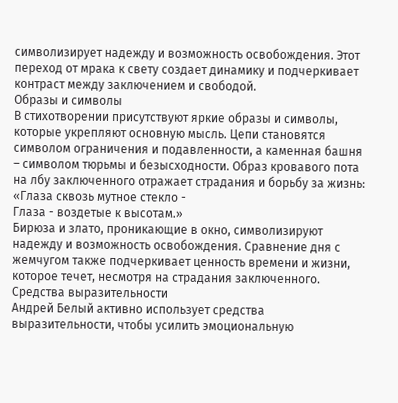символизирует надежду и возможность освобождения. Этот переход от мрака к свету создает динамику и подчеркивает контраст между заключением и свободой.
Образы и символы
В стихотворении присутствуют яркие образы и символы, которые укрепляют основную мысль. Цепи становятся символом ограничения и подавленности, а каменная башня – символом тюрьмы и безысходности. Образ кровавого пота на лбу заключенного отражает страдания и борьбу за жизнь:
«Глаза сквозь мутное стекло -
Глаза - воздетые к высотам.»
Бирюза и злато, проникающие в окно, символизируют надежду и возможность освобождения. Сравнение дня с жемчугом также подчеркивает ценность времени и жизни, которое течет, несмотря на страдания заключенного.
Средства выразительности
Андрей Белый активно использует средства выразительности, чтобы усилить эмоциональную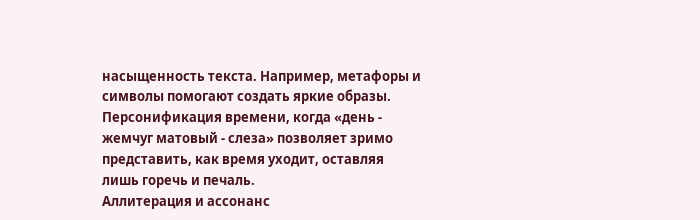насыщенность текста. Например, метафоры и символы помогают создать яркие образы. Персонификация времени, когда «день - жемчуг матовый - слеза» позволяет зримо представить, как время уходит, оставляя лишь горечь и печаль.
Аллитерация и ассонанс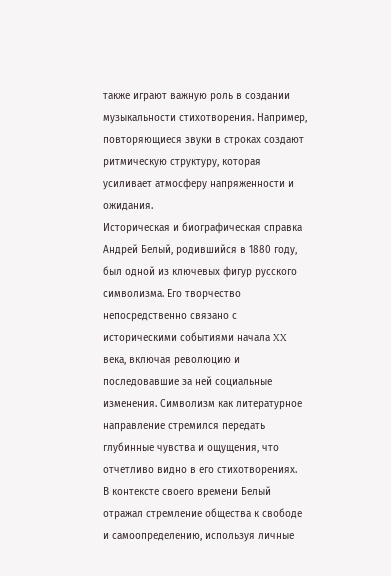также играют важную роль в создании музыкальности стихотворения. Например, повторяющиеся звуки в строках создают ритмическую структуру, которая усиливает атмосферу напряженности и ожидания.
Историческая и биографическая справка
Андрей Белый, родившийся в 1880 году, был одной из ключевых фигур русского символизма. Его творчество непосредственно связано с историческими событиями начала XX века, включая революцию и последовавшие за ней социальные изменения. Символизм как литературное направление стремился передать глубинные чувства и ощущения, что отчетливо видно в его стихотворениях.
В контексте своего времени Белый отражал стремление общества к свободе и самоопределению, используя личные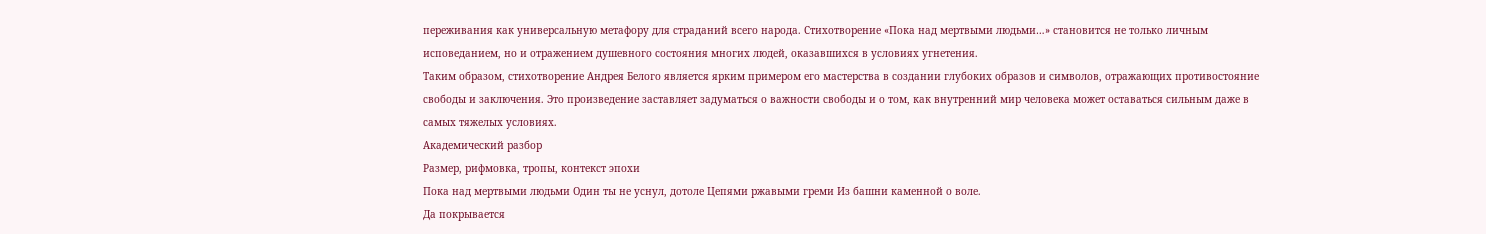переживания как универсальную метафору для страданий всего народа. Стихотворение «Пока над мертвыми людьми…» становится не только личным исповеданием, но и отражением душевного состояния многих людей, оказавшихся в условиях угнетения.
Таким образом, стихотворение Андрея Белого является ярким примером его мастерства в создании глубоких образов и символов, отражающих противостояние свободы и заключения. Это произведение заставляет задуматься о важности свободы и о том, как внутренний мир человека может оставаться сильным даже в самых тяжелых условиях.
Академический разбор
Размер, рифмовка, тропы, контекст эпохи
Пока над мертвыми людьми Один ты не уснул, дотоле Цепями ржавыми греми Из башни каменной о воле.
Да покрывается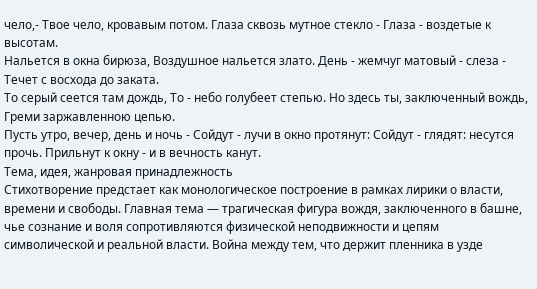чело,- Твое чело, кровавым потом. Глаза сквозь мутное стекло - Глаза - воздетые к высотам.
Нальется в окна бирюза, Воздушное нальется злато. День - жемчуг матовый - слеза - Течет с восхода до заката.
То серый сеется там дождь, То - небо голубеет степью. Но здесь ты, заключенный вождь, Греми заржавленною цепью.
Пусть утро, вечер, день и ночь - Сойдут - лучи в окно протянут: Сойдут - глядят: несутся прочь. Прильнут к окну - и в вечность канут.
Тема, идея, жанровая принадлежность
Стихотворение предстает как монологическое построение в рамках лирики о власти, времени и свободы. Главная тема — трагическая фигура вождя, заключенного в башне, чье сознание и воля сопротивляются физической неподвижности и цепям символической и реальной власти. Война между тем, что держит пленника в узде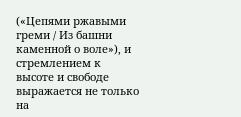(«Цепями ржавыми греми / Из башни каменной о воле»), и стремлением к высоте и свободе выражается не только на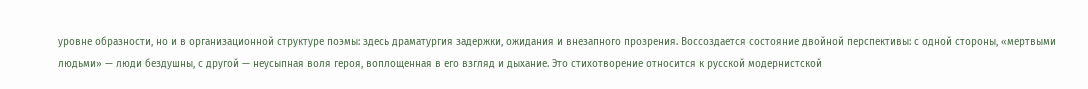уровне образности, но и в организационной структуре поэмы: здесь драматургия задержки, ожидания и внезапного прозрения. Воссоздается состояние двойной перспективы: с одной стороны, «мертвыми людьми» — люди бездушны, с другой — неусыпная воля героя, воплощенная в его взгляд и дыхание. Это стихотворение относится к русской модернистской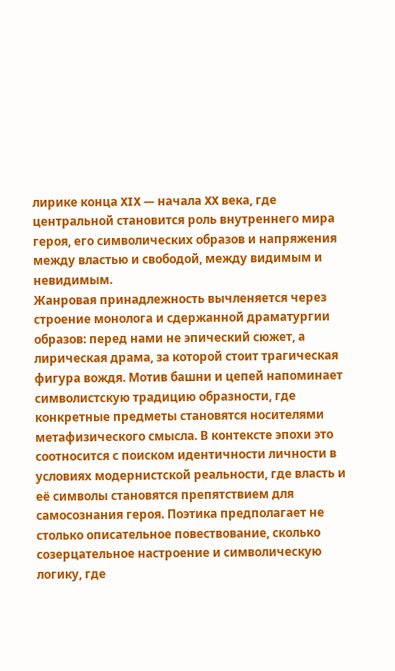лирике конца XIX — начала XX века, где центральной становится роль внутреннего мира героя, его символических образов и напряжения между властью и свободой, между видимым и невидимым.
Жанровая принадлежность вычленяется через строение монолога и сдержанной драматургии образов: перед нами не эпический сюжет, а лирическая драма, за которой стоит трагическая фигура вождя. Мотив башни и цепей напоминает символистскую традицию образности, где конкретные предметы становятся носителями метафизического смысла. В контексте эпохи это соотносится с поиском идентичности личности в условиях модернистской реальности, где власть и её символы становятся препятствием для самосознания героя. Поэтика предполагает не столько описательное повествование, сколько созерцательное настроение и символическую логику, где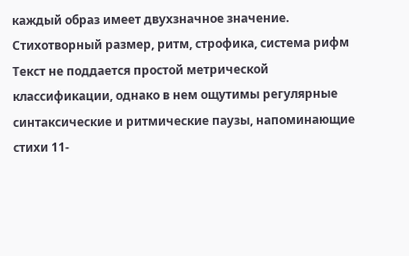каждый образ имеет двухзначное значение.
Стихотворный размер, ритм, строфика, система рифм
Текст не поддается простой метрической классификации, однако в нем ощутимы регулярные синтаксические и ритмические паузы, напоминающие стихи 11-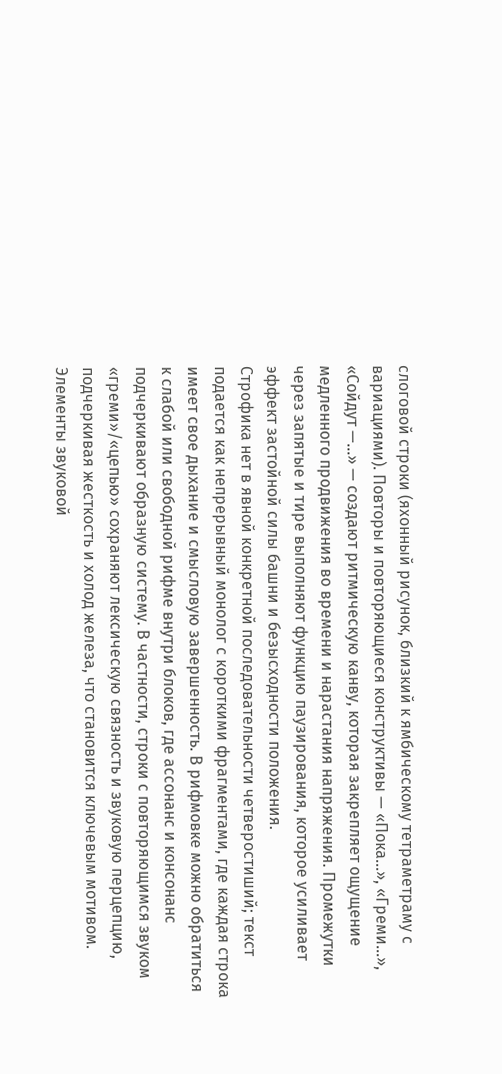слоговой строки (яхонный рисунок, близкий к ямбическому тетраметраму с вариациями). Повторы и повторяющиеся конструктивы — «Пока…», «Греми…», «Сойдут —…» — создают ритмическую канву, которая закрепляет ощущение медленного продвижения во времени и нарастания напряжения. Промежутки через запятые и тире выполняют функцию паузирования, которое усиливает эффект застойной силы башни и безысходности положения.
Строфика нет в явной конкретной последовательности четверостиший; текст подается как непрерывный монолог с короткими фрагментами, где каждая строка имеет свое дыхание и смысловую завершенность. В рифмовке можно обратиться к слабой или свободной рифме внутри блоков, где ассонанс и консонанс подчеркивают образную систему. В частности, строки с повторяющимся звуком «греми»/«цепью» сохраняют лексическую связность и звуковую перцепцию, подчеркивая жесткость и холод железа, что становится ключевым мотивом.
Элементы звуковой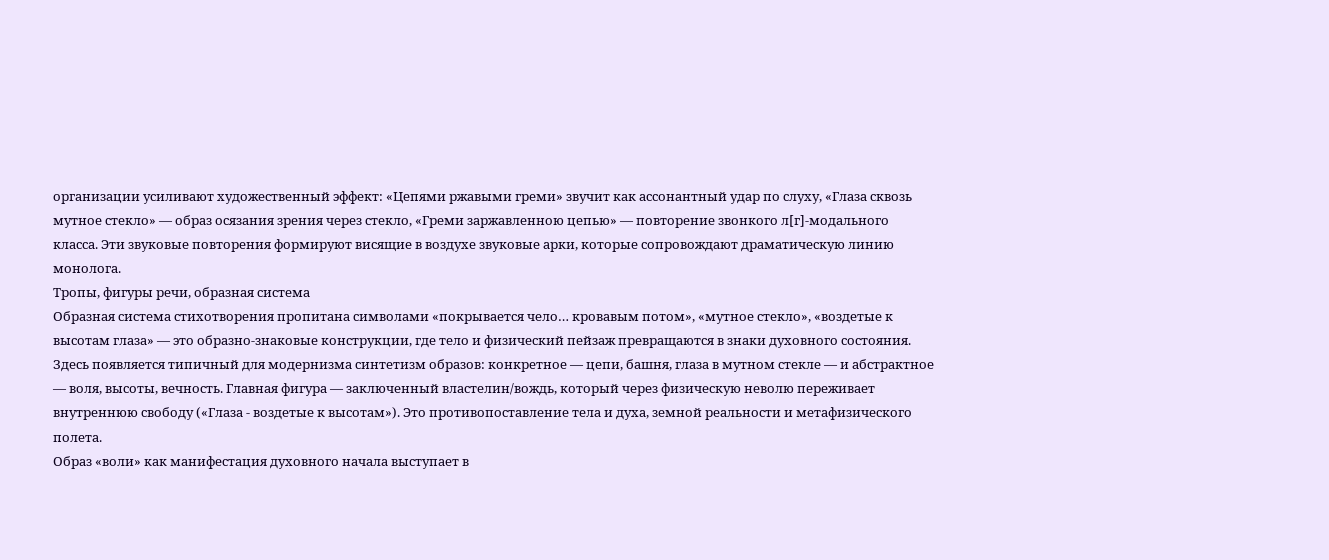организации усиливают художественный эффект: «Цепями ржавыми греми» звучит как ассонантный удар по слуху, «Глаза сквозь мутное стекло» — образ осязания зрения через стекло, «Греми заржавленною цепью» — повторение звонкого л[г]-модального класса. Эти звуковые повторения формируют висящие в воздухе звуковые арки, которые сопровождают драматическую линию монолога.
Тропы, фигуры речи, образная система
Образная система стихотворения пропитана символами «покрывается чело… кровавым потом», «мутное стекло», «воздетые к высотам глаза» — это образно-знаковые конструкции, где тело и физический пейзаж превращаются в знаки духовного состояния. Здесь появляется типичный для модернизма синтетизм образов: конкретное — цепи, башня, глаза в мутном стекле — и абстрактное — воля, высоты, вечность. Главная фигура — заключенный властелин/вождь, который через физическую неволю переживает внутреннюю свободу («Глаза - воздетые к высотам»). Это противопоставление тела и духа, земной реальности и метафизического полета.
Образ «воли» как манифестация духовного начала выступает в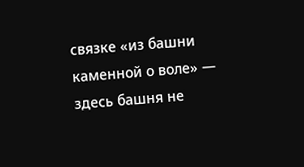связке «из башни каменной о воле» — здесь башня не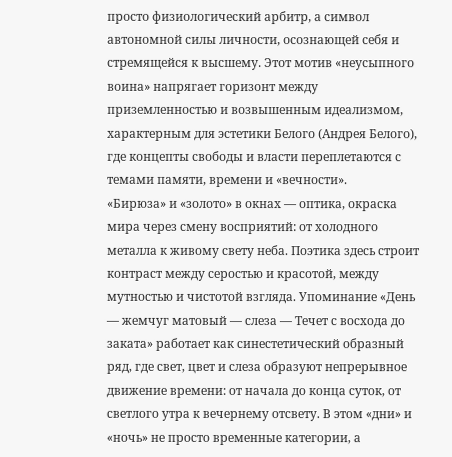просто физиологический арбитр, а символ автономной силы личности, осознающей себя и стремящейся к высшему. Этот мотив «неусыпного воина» напрягает горизонт между приземленностью и возвышенным идеализмом, характерным для эстетики Белого (Андрея Белого), где концепты свободы и власти переплетаются с темами памяти, времени и «вечности».
«Бирюза» и «золото» в окнах — оптика, окраска мира через смену восприятий: от холодного металла к живому свету неба. Поэтика здесь строит контраст между серостью и красотой, между мутностью и чистотой взгляда. Упоминание «День — жемчуг матовый — слеза — Течет с восхода до заката» работает как синестетический образный ряд, где свет, цвет и слеза образуют непрерывное движение времени: от начала до конца суток, от светлого утра к вечернему отсвету. В этом «дни» и «ночь» не просто временные категории, а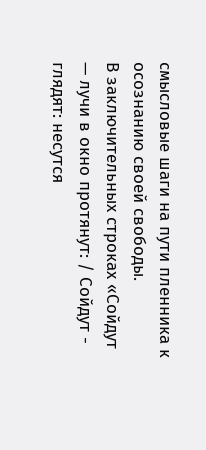смысловые шаги на пути пленника к осознанию своей свободы.
В заключительных строках «Сойдут — лучи в окно протянут: / Сойдут - глядят: несутся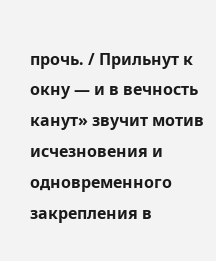прочь. / Прильнут к окну — и в вечность канут» звучит мотив исчезновения и одновременного закрепления в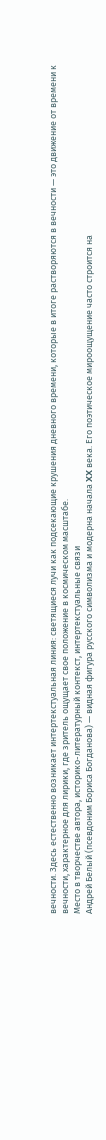вечности. Здесь естественно возникает интертекстуальная линия: светящиеся лучи как подсекающие крушения дневного времени, которые в итоге растворяются в вечности — это движение от времени к вечности, характерное для лирики, где зритель ощущает свое положение в космическом масштабе.
Место в творчестве автора, историко-литературный контекст, интертекстуальные связи
Андрей Белый (псевдоним Бориса Богданова) — видная фигура русского символизма и модерна начала XX века. Его поэтическое мироощущение часто строится на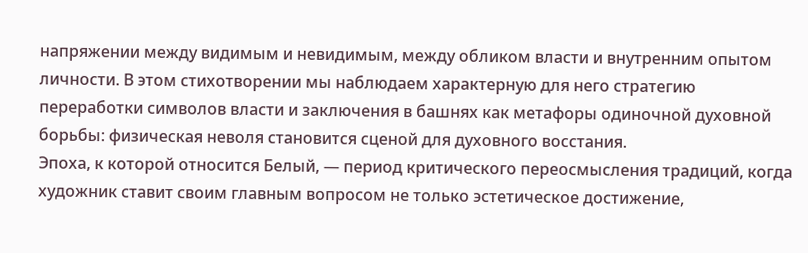напряжении между видимым и невидимым, между обликом власти и внутренним опытом личности. В этом стихотворении мы наблюдаем характерную для него стратегию переработки символов власти и заключения в башнях как метафоры одиночной духовной борьбы: физическая неволя становится сценой для духовного восстания.
Эпоха, к которой относится Белый, — период критического переосмысления традиций, когда художник ставит своим главным вопросом не только эстетическое достижение,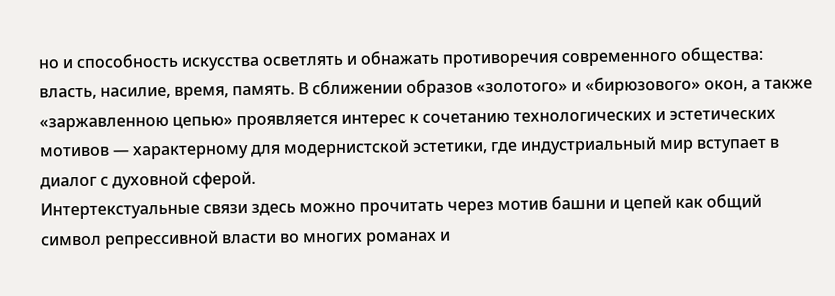но и способность искусства осветлять и обнажать противоречия современного общества: власть, насилие, время, память. В сближении образов «золотого» и «бирюзового» окон, а также «заржавленною цепью» проявляется интерес к сочетанию технологических и эстетических мотивов — характерному для модернистской эстетики, где индустриальный мир вступает в диалог с духовной сферой.
Интертекстуальные связи здесь можно прочитать через мотив башни и цепей как общий символ репрессивной власти во многих романах и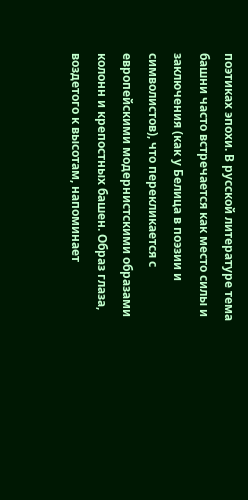поэтиках эпохи. В русской литературе тема башни часто встречается как место силы и заключения (как у Белица в поэзии и символистов), что перекликается с европейскими модернистскими образами колонн и крепостных башен. Образ глаза, воздетого к высотам, напоминает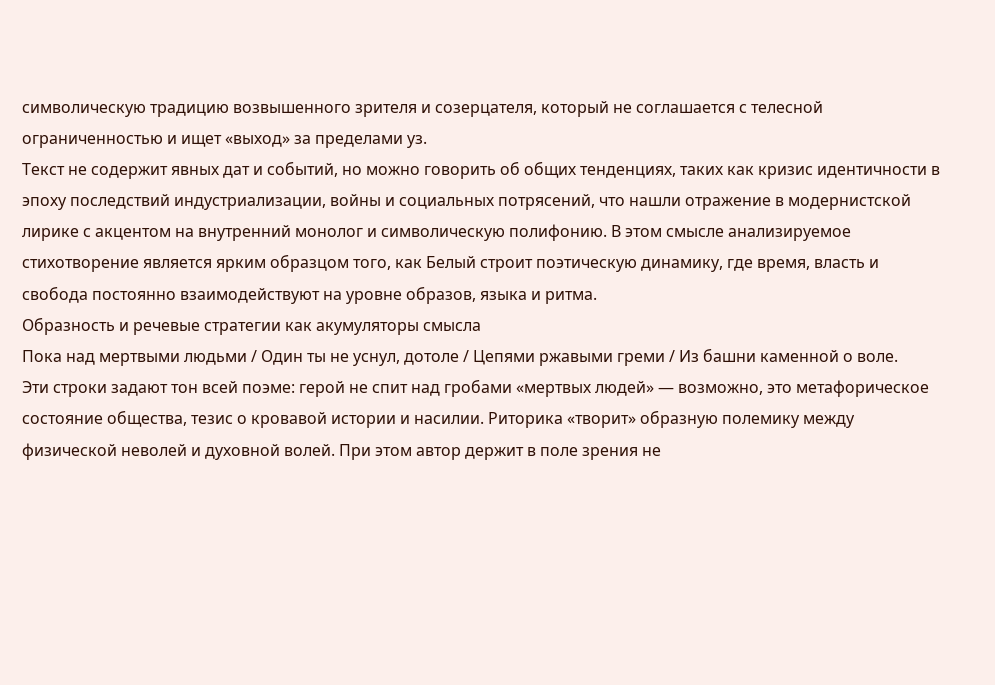символическую традицию возвышенного зрителя и созерцателя, который не соглашается с телесной ограниченностью и ищет «выход» за пределами уз.
Текст не содержит явных дат и событий, но можно говорить об общих тенденциях, таких как кризис идентичности в эпоху последствий индустриализации, войны и социальных потрясений, что нашли отражение в модернистской лирике с акцентом на внутренний монолог и символическую полифонию. В этом смысле анализируемое стихотворение является ярким образцом того, как Белый строит поэтическую динамику, где время, власть и свобода постоянно взаимодействуют на уровне образов, языка и ритма.
Образность и речевые стратегии как акумуляторы смысла
Пока над мертвыми людьми / Один ты не уснул, дотоле / Цепями ржавыми греми / Из башни каменной о воле.
Эти строки задают тон всей поэме: герой не спит над гробами «мертвых людей» — возможно, это метафорическое состояние общества, тезис о кровавой истории и насилии. Риторика «творит» образную полемику между физической неволей и духовной волей. При этом автор держит в поле зрения не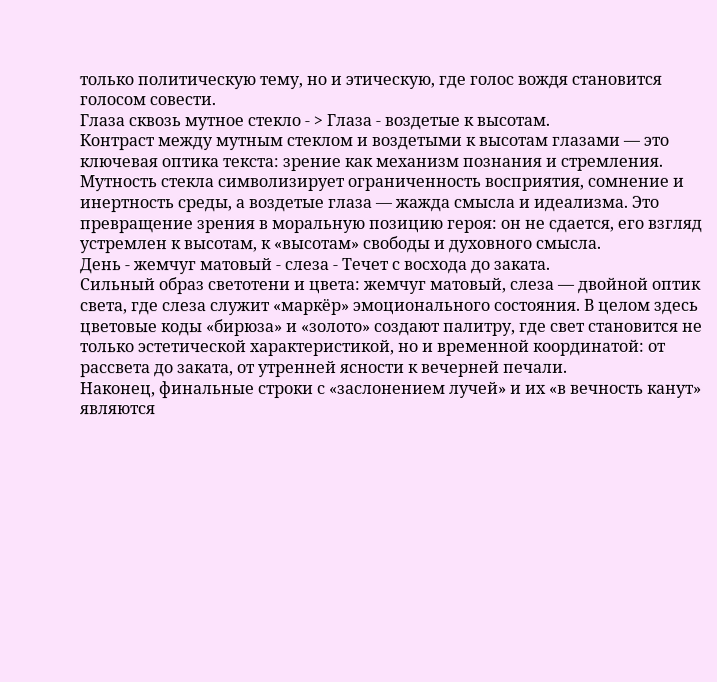только политическую тему, но и этическую, где голос вождя становится голосом совести.
Глаза сквозь мутное стекло - > Глаза - воздетые к высотам.
Контраст между мутным стеклом и воздетыми к высотам глазами — это ключевая оптика текста: зрение как механизм познания и стремления. Мутность стекла символизирует ограниченность восприятия, сомнение и инертность среды, а воздетые глаза — жажда смысла и идеализма. Это превращение зрения в моральную позицию героя: он не сдается, его взгляд устремлен к высотам, к «высотам» свободы и духовного смысла.
День - жемчуг матовый - слеза - Течет с восхода до заката.
Сильный образ светотени и цвета: жемчуг матовый, слеза — двойной оптик света, где слеза служит «маркёр» эмоционального состояния. В целом здесь цветовые коды «бирюза» и «золото» создают палитру, где свет становится не только эстетической характеристикой, но и временной координатой: от рассвета до заката, от утренней ясности к вечерней печали.
Наконец, финальные строки с «заслонением лучей» и их «в вечность канут» являются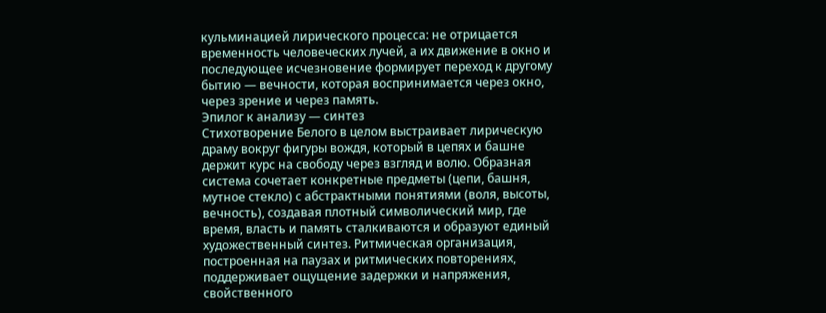кульминацией лирического процесса: не отрицается временность человеческих лучей, а их движение в окно и последующее исчезновение формирует переход к другому бытию — вечности, которая воспринимается через окно, через зрение и через память.
Эпилог к анализу — синтез
Стихотворение Белого в целом выстраивает лирическую драму вокруг фигуры вождя, который в цепях и башне держит курс на свободу через взгляд и волю. Образная система сочетает конкретные предметы (цепи, башня, мутное стекло) с абстрактными понятиями (воля, высоты, вечность), создавая плотный символический мир, где время, власть и память сталкиваются и образуют единый художественный синтез. Ритмическая организация, построенная на паузах и ритмических повторениях, поддерживает ощущение задержки и напряжения, свойственного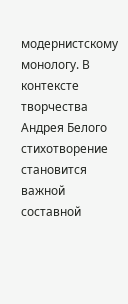модернистскому монологу. В контексте творчества Андрея Белого стихотворение становится важной составной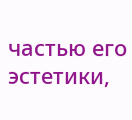частью его эстетики,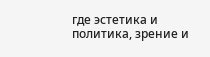где эстетика и политика, зрение и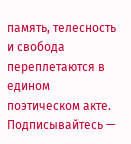память, телесность и свобода переплетаются в едином поэтическом акте.
Подписывайтесь —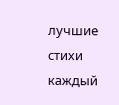лучшие стихи каждый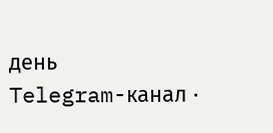день
Telegram-канал ·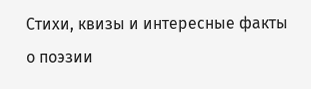Стихи, квизы и интересные факты о поэзии